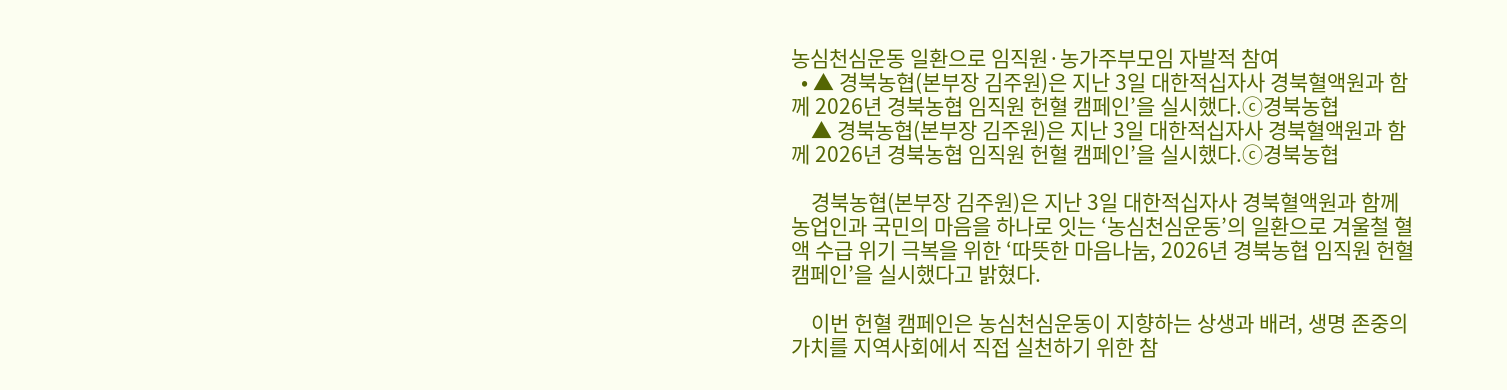농심천심운동 일환으로 임직원·농가주부모임 자발적 참여
  • ▲ 경북농협(본부장 김주원)은 지난 3일 대한적십자사 경북혈액원과 함께 2026년 경북농협 임직원 헌혈 캠페인’을 실시했다.ⓒ경북농협
    ▲ 경북농협(본부장 김주원)은 지난 3일 대한적십자사 경북혈액원과 함께 2026년 경북농협 임직원 헌혈 캠페인’을 실시했다.ⓒ경북농협

    경북농협(본부장 김주원)은 지난 3일 대한적십자사 경북혈액원과 함께 농업인과 국민의 마음을 하나로 잇는 ‘농심천심운동’의 일환으로 겨울철 혈액 수급 위기 극복을 위한 ‘따뜻한 마음나눔, 2026년 경북농협 임직원 헌혈 캠페인’을 실시했다고 밝혔다.

    이번 헌혈 캠페인은 농심천심운동이 지향하는 상생과 배려, 생명 존중의 가치를 지역사회에서 직접 실천하기 위한 참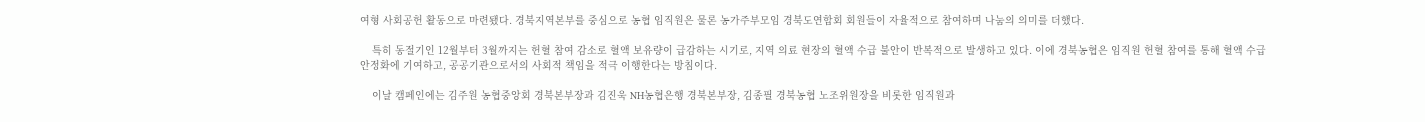여형 사회공헌 활동으로 마련됐다. 경북지역본부를 중심으로 농협 임직원은 물론 농가주부모임 경북도연합회 회원들이 자율적으로 참여하며 나눔의 의미를 더했다.

    특히 동절기인 12월부터 3월까지는 헌혈 참여 감소로 혈액 보유량이 급감하는 시기로, 지역 의료 현장의 혈액 수급 불안이 반복적으로 발생하고 있다. 이에 경북농협은 임직원 헌혈 참여를 통해 혈액 수급 안정화에 기여하고, 공공기관으로서의 사회적 책임을 적극 이행한다는 방침이다.

    이날 캠페인에는 김주원 농협중앙회 경북본부장과 김진욱 NH농협은행 경북본부장, 김종필 경북농협 노조위원장을 비롯한 임직원과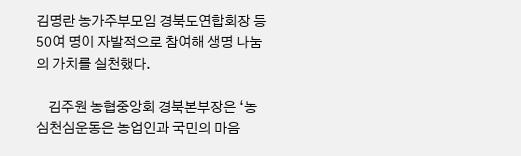김명란 농가주부모임 경북도연합회장 등 50여 명이 자발적으로 참여해 생명 나눔의 가치를 실천했다.

    김주원 농협중앙회 경북본부장은 ‘농심천심운동은 농업인과 국민의 마음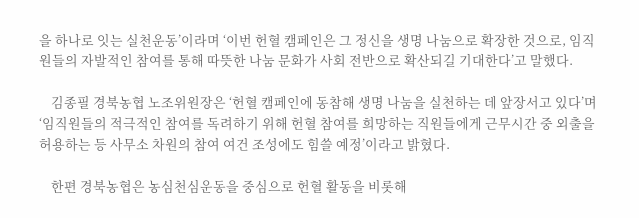을 하나로 잇는 실천운동’이라며 ‘이번 헌혈 캠페인은 그 정신을 생명 나눔으로 확장한 것으로, 임직원들의 자발적인 참여를 통해 따뜻한 나눔 문화가 사회 전반으로 확산되길 기대한다’고 말했다.

    김종필 경북농협 노조위원장은 ‘헌혈 캠페인에 동참해 생명 나눔을 실천하는 데 앞장서고 있다’며 ‘임직원들의 적극적인 참여를 독려하기 위해 헌혈 참여를 희망하는 직원들에게 근무시간 중 외출을 허용하는 등 사무소 차원의 참여 여건 조성에도 힘쓸 예정’이라고 밝혔다.

    한편 경북농협은 농심천심운동을 중심으로 헌혈 활동을 비롯해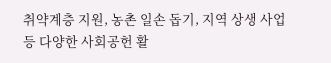취약계층 지원, 농촌 일손 돕기, 지역 상생 사업 등 다양한 사회공헌 활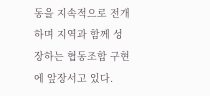동을 지속적으로 전개하며 지역과 함께 성장하는 협동조합 구현에 앞장서고 있다.